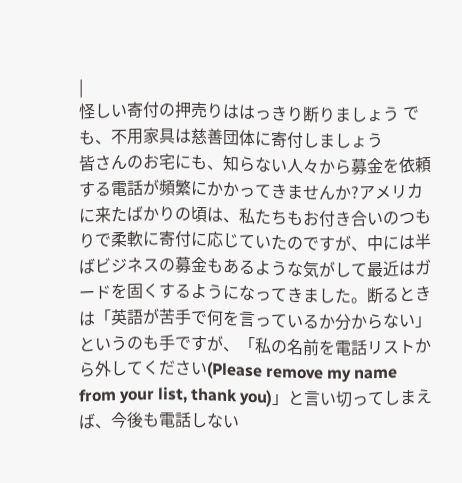|
怪しい寄付の押売りははっきり断りましょう でも、不用家具は慈善団体に寄付しましょう
皆さんのお宅にも、知らない人々から募金を依頼する電話が頻繁にかかってきませんか?アメリカに来たばかりの頃は、私たちもお付き合いのつもりで柔軟に寄付に応じていたのですが、中には半ばビジネスの募金もあるような気がして最近はガードを固くするようになってきました。断るときは「英語が苦手で何を言っているか分からない」というのも手ですが、「私の名前を電話リストから外してください(Please remove my name from your list, thank you)」と言い切ってしまえば、今後も電話しない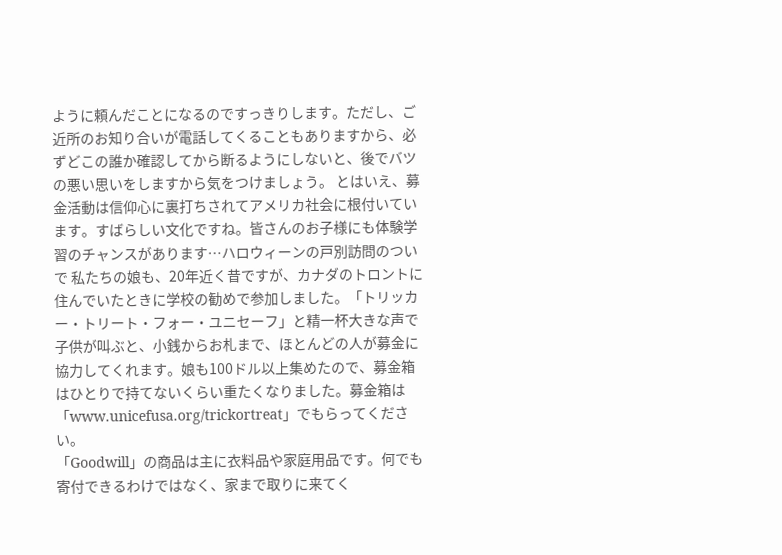ように頼んだことになるのですっきりします。ただし、ご近所のお知り合いが電話してくることもありますから、必ずどこの誰か確認してから断るようにしないと、後でバツの悪い思いをしますから気をつけましょう。 とはいえ、募金活動は信仰心に裏打ちされてアメリカ社会に根付いています。すばらしい文化ですね。皆さんのお子様にも体験学習のチャンスがあります…ハロウィーンの戸別訪問のついで 私たちの娘も、20年近く昔ですが、カナダのトロントに住んでいたときに学校の勧めで参加しました。「トリッカー・トリート・フォー・ユニセーフ」と精一杯大きな声で子供が叫ぶと、小銭からお札まで、ほとんどの人が募金に協力してくれます。娘も100ドル以上集めたので、募金箱はひとりで持てないくらい重たくなりました。募金箱は「www.unicefusa.org/trickortreat」でもらってください。
「Goodwill」の商品は主に衣料品や家庭用品です。何でも寄付できるわけではなく、家まで取りに来てく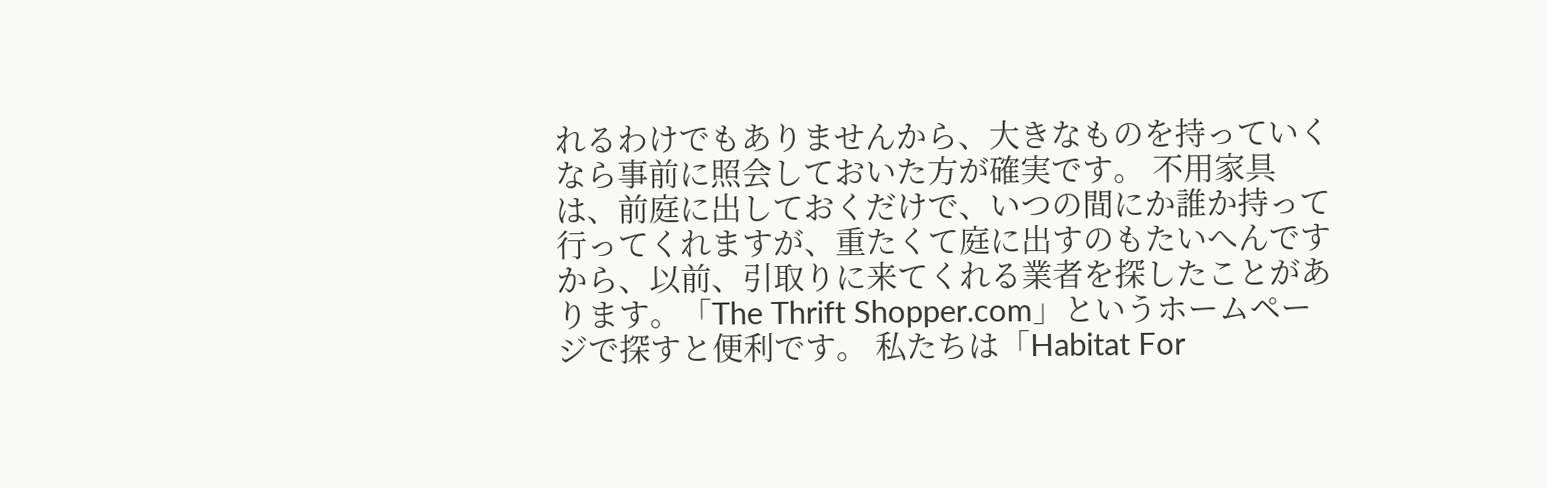れるわけでもありませんから、大きなものを持っていくなら事前に照会しておいた方が確実です。 不用家具は、前庭に出しておくだけで、いつの間にか誰か持って行ってくれますが、重たくて庭に出すのもたいへんですから、以前、引取りに来てくれる業者を探したことがあります。「The Thrift Shopper.com」というホームページで探すと便利です。 私たちは「Habitat For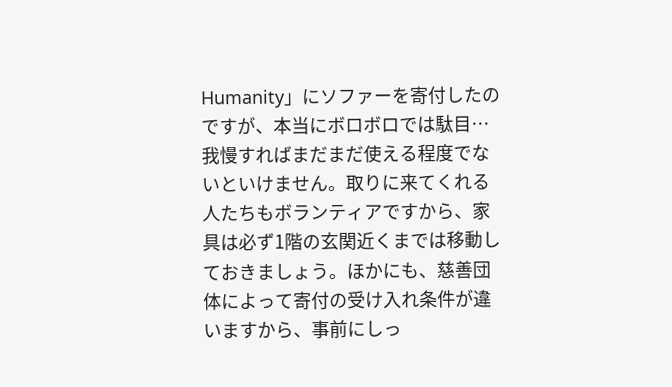Humanity」にソファーを寄付したのですが、本当にボロボロでは駄目…我慢すればまだまだ使える程度でないといけません。取りに来てくれる人たちもボランティアですから、家具は必ず1階の玄関近くまでは移動しておきましょう。ほかにも、慈善団体によって寄付の受け入れ条件が違いますから、事前にしっ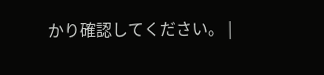かり確認してください。 |